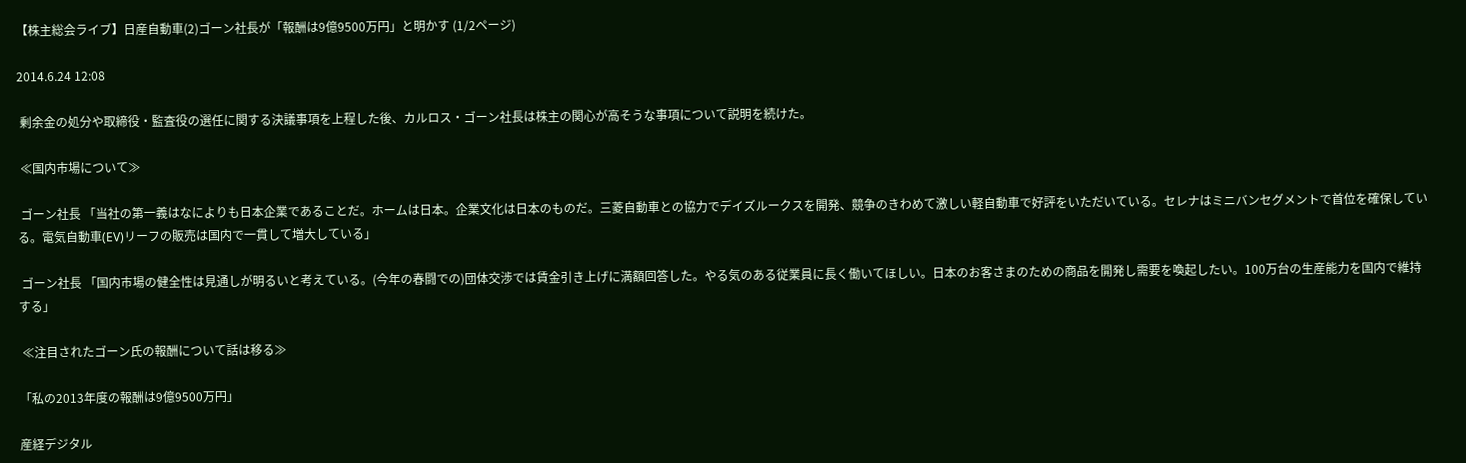【株主総会ライブ】日産自動車(2)ゴーン社長が「報酬は9億9500万円」と明かす (1/2ページ)

2014.6.24 12:08

 剰余金の処分や取締役・監査役の選任に関する決議事項を上程した後、カルロス・ゴーン社長は株主の関心が高そうな事項について説明を続けた。

 ≪国内市場について≫

 ゴーン社長 「当社の第一義はなによりも日本企業であることだ。ホームは日本。企業文化は日本のものだ。三菱自動車との協力でデイズルークスを開発、競争のきわめて激しい軽自動車で好評をいただいている。セレナはミニバンセグメントで首位を確保している。電気自動車(EV)リーフの販売は国内で一貫して増大している」

 ゴーン社長 「国内市場の健全性は見通しが明るいと考えている。(今年の春闘での)団体交渉では賃金引き上げに満額回答した。やる気のある従業員に長く働いてほしい。日本のお客さまのための商品を開発し需要を喚起したい。100万台の生産能力を国内で維持する」

 ≪注目されたゴーン氏の報酬について話は移る≫

「私の2013年度の報酬は9億9500万円」

産経デジタル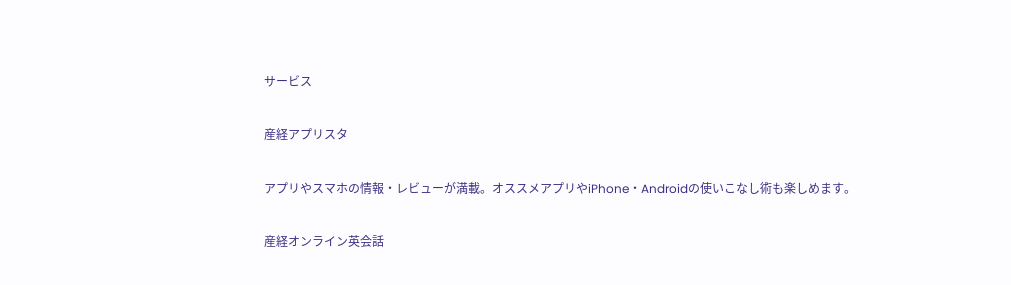サービス

産経アプリスタ

アプリやスマホの情報・レビューが満載。オススメアプリやiPhone・Androidの使いこなし術も楽しめます。

産経オンライン英会話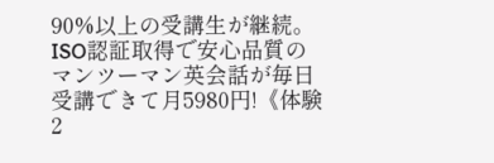90%以上の受講生が継続。ISO認証取得で安心品質のマンツーマン英会話が毎日受講できて月5980円!《体験2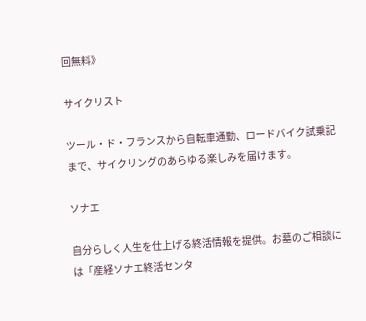回無料》

サイクリスト

ツール・ド・フランスから自転車通勤、ロードバイク試乗記まで、サイクリングのあらゆる楽しみを届けます。

ソナエ

自分らしく人生を仕上げる終活情報を提供。お墓のご相談には「産経ソナエ終活センタ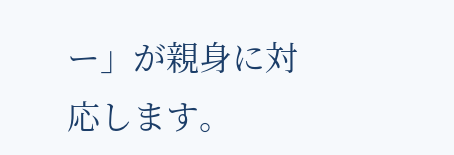ー」が親身に対応します。